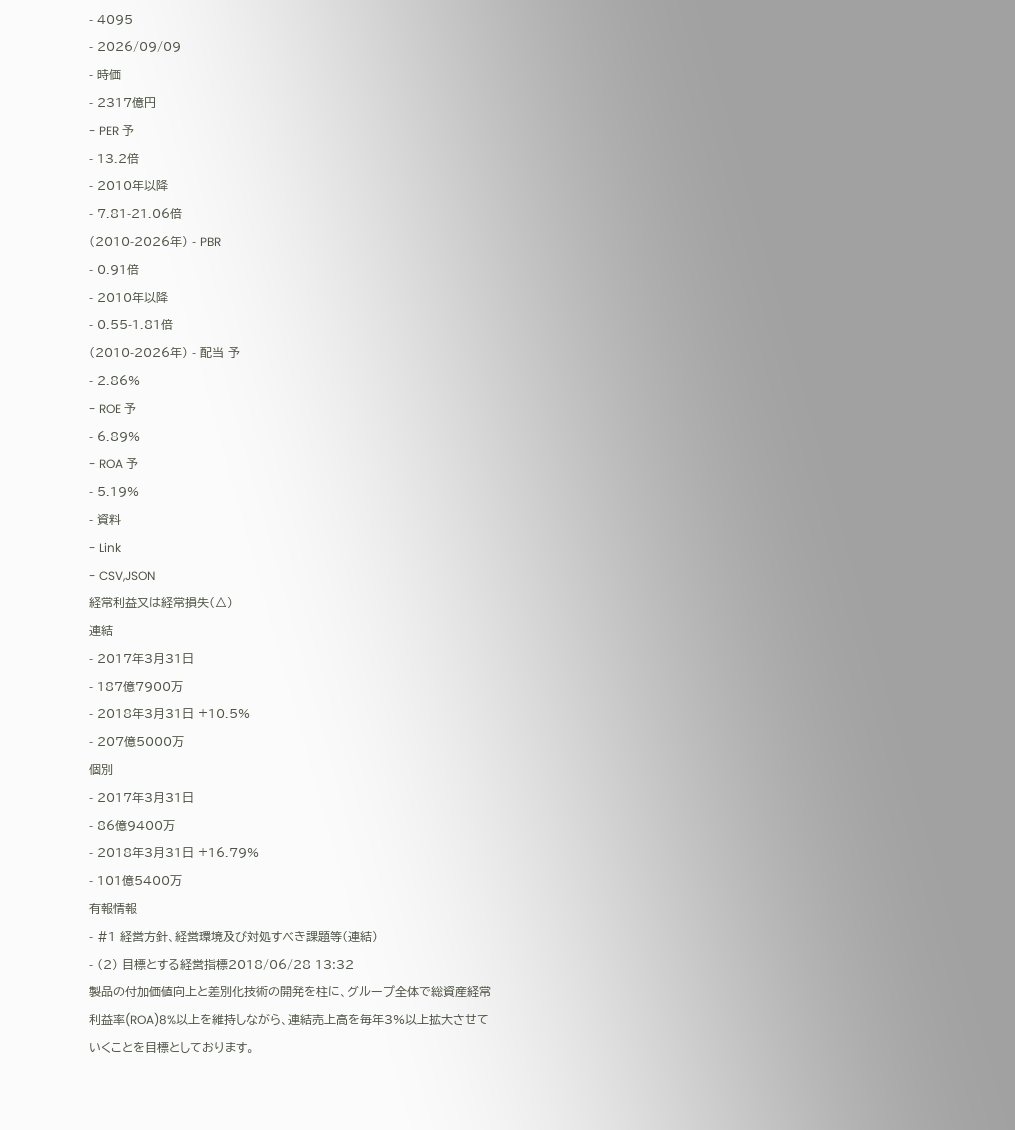- 4095
- 2026/09/09
- 時価
- 2317億円
- PER 予
- 13.2倍
- 2010年以降
- 7.81-21.06倍
(2010-2026年) - PBR
- 0.91倍
- 2010年以降
- 0.55-1.81倍
(2010-2026年) - 配当 予
- 2.86%
- ROE 予
- 6.89%
- ROA 予
- 5.19%
- 資料
- Link
- CSV,JSON
経常利益又は経常損失(△)
連結
- 2017年3月31日
- 187億7900万
- 2018年3月31日 +10.5%
- 207億5000万
個別
- 2017年3月31日
- 86億9400万
- 2018年3月31日 +16.79%
- 101億5400万
有報情報
- #1 経営方針、経営環境及び対処すべき課題等(連結)
- (2) 目標とする経営指標2018/06/28 13:32
製品の付加価値向上と差別化技術の開発を柱に、グループ全体で総資産経常利益率(ROA)8%以上を維持しながら、連結売上高を毎年3%以上拡大させていくことを目標としております。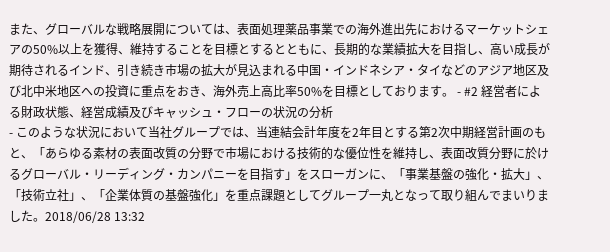また、グローバルな戦略展開については、表面処理薬品事業での海外進出先におけるマーケットシェアの50%以上を獲得、維持することを目標とするとともに、長期的な業績拡大を目指し、高い成長が期待されるインド、引き続き市場の拡大が見込まれる中国・インドネシア・タイなどのアジア地区及び北中米地区への投資に重点をおき、海外売上高比率50%を目標としております。 - #2 経営者による財政状態、経営成績及びキャッシュ・フローの状況の分析
- このような状況において当社グループでは、当連結会計年度を2年目とする第2次中期経営計画のもと、「あらゆる素材の表面改質の分野で市場における技術的な優位性を維持し、表面改質分野に於けるグローバル・リーディング・カンパニーを目指す」をスローガンに、「事業基盤の強化・拡大」、「技術立社」、「企業体質の基盤強化」を重点課題としてグループ一丸となって取り組んでまいりました。2018/06/28 13:32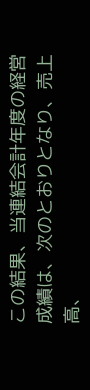この結果、当連結会計年度の経営成績は、次のとおりとなり、売上高、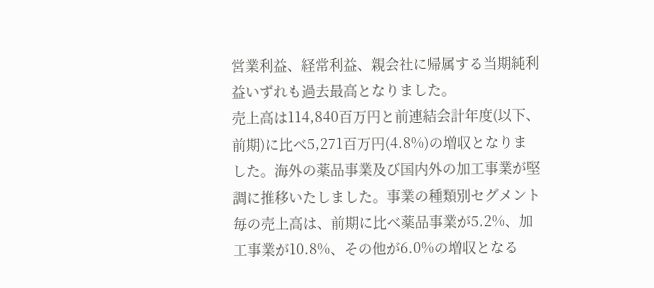営業利益、経常利益、親会社に帰属する当期純利益いずれも過去最高となりました。
売上高は114,840百万円と前連結会計年度(以下、前期)に比べ5,271百万円(4.8%)の増収となりました。海外の薬品事業及び国内外の加工事業が堅調に推移いたしました。事業の種類別セグメント毎の売上高は、前期に比べ薬品事業が5.2%、加工事業が10.8%、その他が6.0%の増収となる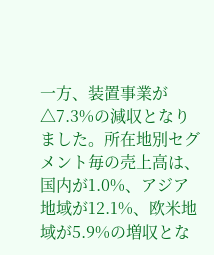一方、装置事業が△7.3%の減収となりました。所在地別セグメント毎の売上高は、国内が1.0%、アジア地域が12.1%、欧米地域が5.9%の増収とな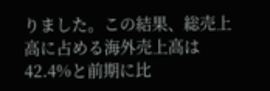りました。この結果、総売上高に占める海外売上高は42.4%と前期に比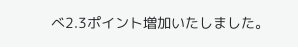べ2.3ポイント増加いたしました。